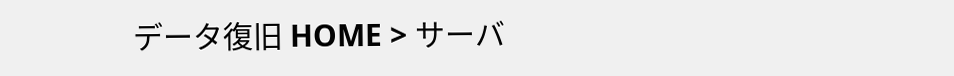データ復旧 HOME > サーバ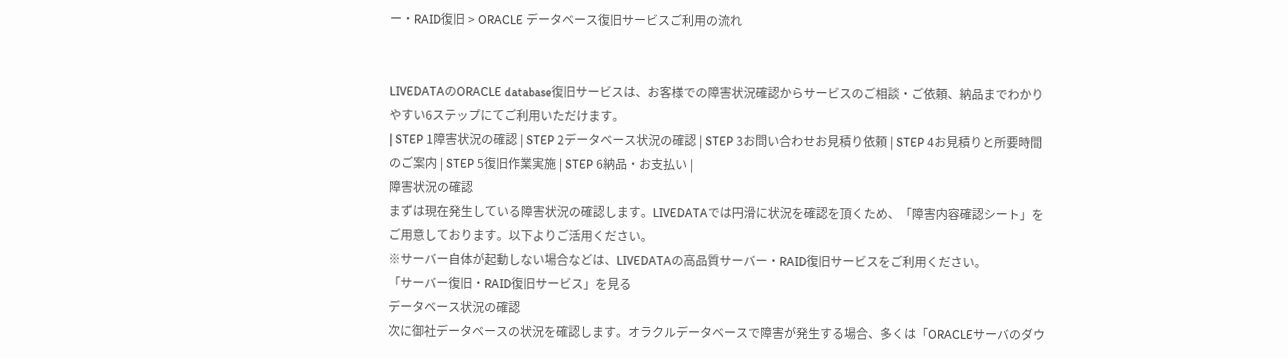ー・RAID復旧 > ORACLE データベース復旧サービスご利用の流れ


LIVEDATAのORACLE database復旧サービスは、お客様での障害状況確認からサービスのご相談・ご依頼、納品までわかりやすい6ステップにてご利用いただけます。
| STEP 1障害状況の確認 | STEP 2データベース状況の確認 | STEP 3お問い合わせお見積り依頼 | STEP 4お見積りと所要時間のご案内 | STEP 5復旧作業実施 | STEP 6納品・お支払い |
障害状況の確認
まずは現在発生している障害状況の確認します。LIVEDATAでは円滑に状況を確認を頂くため、「障害内容確認シート」をご用意しております。以下よりご活用ください。
※サーバー自体が起動しない場合などは、LIVEDATAの高品質サーバー・RAID復旧サービスをご利用ください。
「サーバー復旧・RAID復旧サービス」を見る
データベース状況の確認
次に御社データベースの状況を確認します。オラクルデータベースで障害が発生する場合、多くは「ORACLEサーバのダウ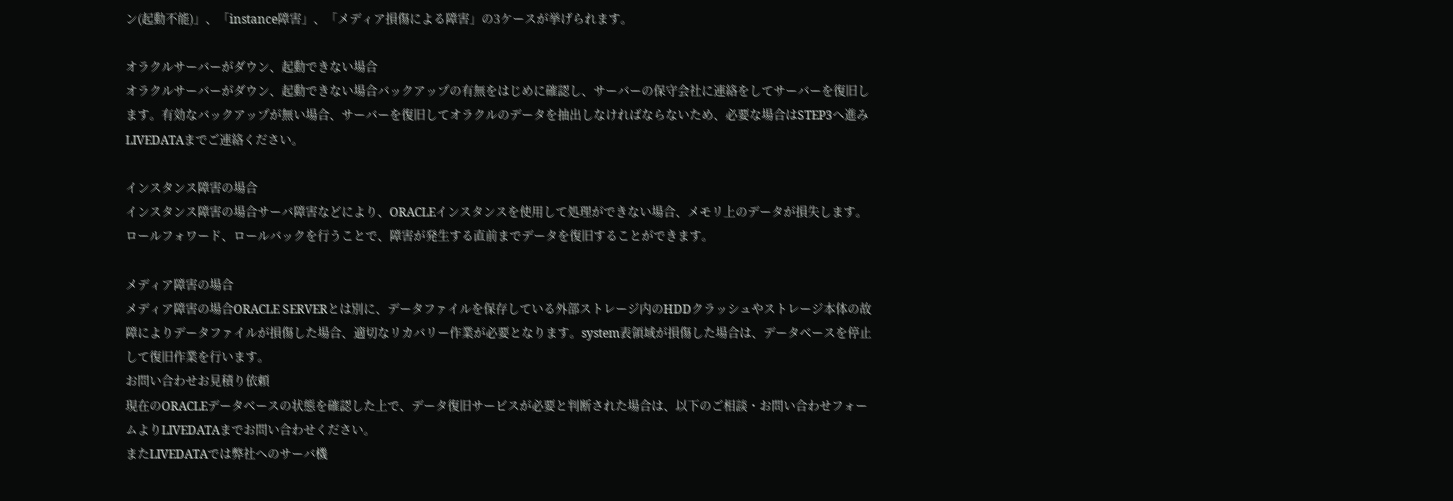ン(起動不能)」、「instance障害」、「メディア損傷による障害」の3ケースが挙げられます。

オラクルサーバーがダウン、起動できない場合
オラクルサーバーがダウン、起動できない場合バックアップの有無をはじめに確認し、サーバーの保守会社に連絡をしてサーバーを復旧します。有効なバックアップが無い場合、サーバーを復旧してオラクルのデータを抽出しなければならないため、必要な場合はSTEP3へ進みLIVEDATAまでご連絡ください。

インスタンス障害の場合
インスタンス障害の場合サーバ障害などにより、ORACLEインスタンスを使用して処理ができない場合、メモリ上のデータが損失します。ロールフォワード、ロールバックを行うことで、障害が発生する直前までデータを復旧することができます。

メディア障害の場合
メディア障害の場合ORACLE SERVERとは別に、データファイルを保存している外部ストレージ内のHDDクラッシュやストレージ本体の故障によりデータファイルが損傷した場合、適切なリカバリー作業が必要となります。system表領域が損傷した場合は、データベースを停止して復旧作業を行います。
お問い合わせお見積り依頼
現在のORACLEデータベースの状態を確認した上で、データ復旧サービスが必要と判断された場合は、以下のご相談・お問い合わせフォームよりLIVEDATAまでお問い合わせください。
またLIVEDATAでは弊社へのサーバ機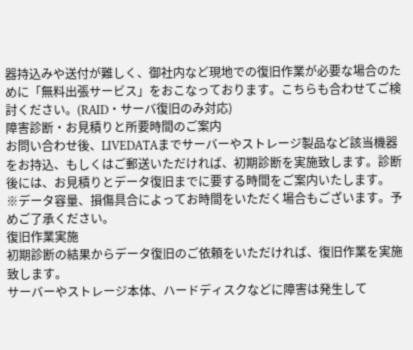器持込みや送付が難しく、御社内など現地での復旧作業が必要な場合のために「無料出張サービス」をおこなっております。こちらも合わせてご検討ください。(RAID・サーバ復旧のみ対応)
障害診断・お見積りと所要時間のご案内
お問い合わせ後、LIVEDATAまでサーバーやストレージ製品など該当機器をお持込、もしくはご郵送いただければ、初期診断を実施致します。診断後には、お見積りとデータ復旧までに要する時間をご案内いたします。
※データ容量、損傷具合によってお時間をいただく場合もございます。予めご了承ください。
復旧作業実施
初期診断の結果からデータ復旧のご依頼をいただければ、復旧作業を実施致します。
サーバーやストレージ本体、ハードディスクなどに障害は発生して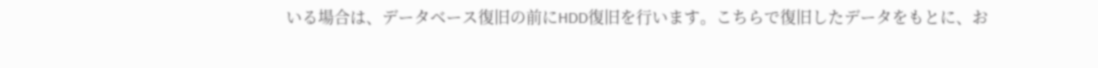いる場合は、データベース復旧の前にHDD復旧を行います。こちらで復旧したデータをもとに、お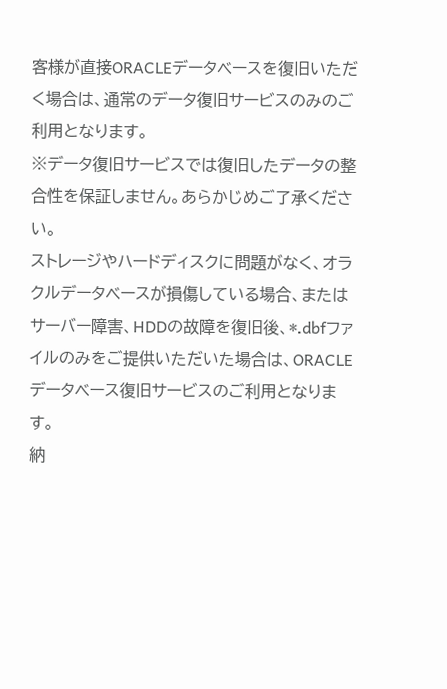客様が直接ORACLEデータベースを復旧いただく場合は、通常のデータ復旧サービスのみのご利用となります。
※データ復旧サービスでは復旧したデータの整合性を保証しません。あらかじめご了承ください。
ストレージやハードディスクに問題がなく、オラクルデータベースが損傷している場合、またはサーバー障害、HDDの故障を復旧後、*.dbfファイルのみをご提供いただいた場合は、ORACLEデータベース復旧サービスのご利用となります。
納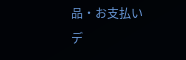品・お支払い
デ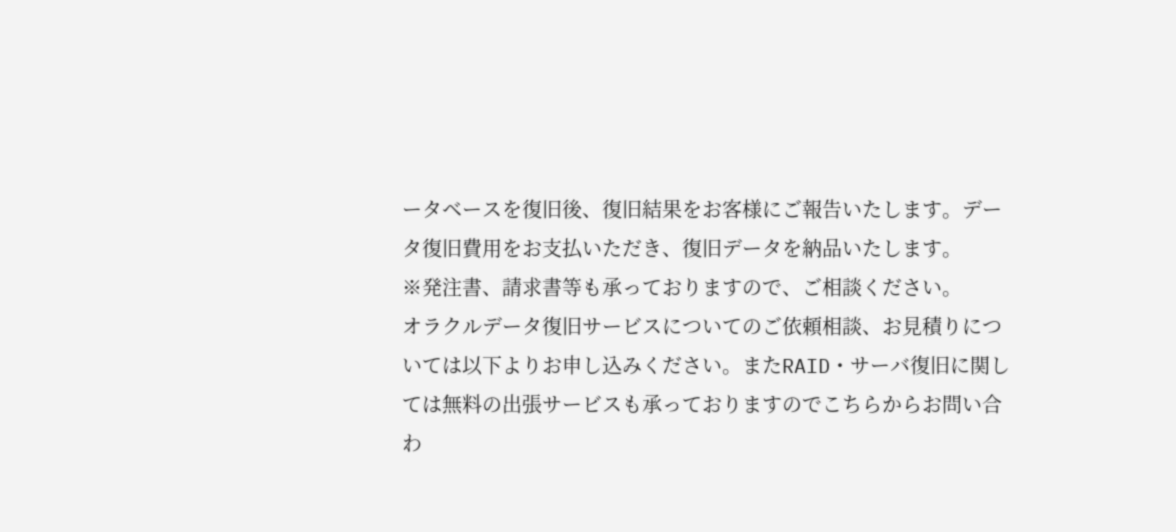ータベースを復旧後、復旧結果をお客様にご報告いたします。データ復旧費用をお支払いただき、復旧データを納品いたします。
※発注書、請求書等も承っておりますので、ご相談ください。
オラクルデータ復旧サービスについてのご依頼相談、お見積りについては以下よりお申し込みください。またRAID・サーバ復旧に関しては無料の出張サービスも承っておりますのでこちらからお問い合わ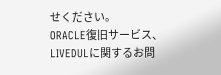せください。
ORACLE復旧サービス、LIVEDULに関するお問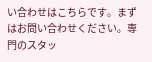い合わせはこちらです。まずはお問い合わせください。専門のスタッ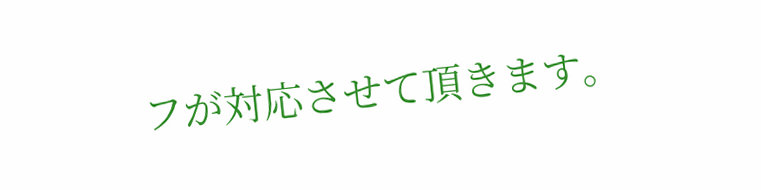フが対応させて頂きます。